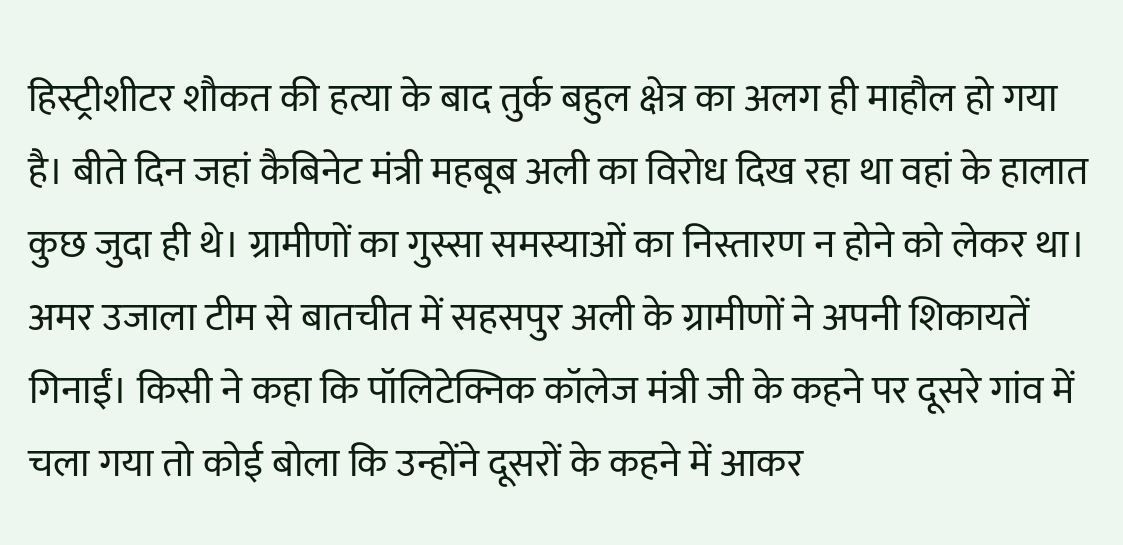हिस्ट्रीशीटर शौकत की हत्या के बाद तुर्क बहुल क्षेत्र का अलग ही माहौल हो गया है। बीते दिन जहां कैबिनेट मंत्री महबूब अली का विरोध दिख रहा था वहां के हालात कुछ जुदा ही थे। ग्रामीणों का गुस्सा समस्याओं का निस्तारण न होने को लेकर था। अमर उजाला टीम से बातचीत में सहसपुर अली के ग्रामीणों ने अपनी शिकायतें गिनाईं। किसी ने कहा कि पॉलिटेक्निक कॉलेज मंत्री जी के कहने पर दूसरे गांव में चला गया तो कोई बोला कि उन्होंने दूसरों के कहने में आकर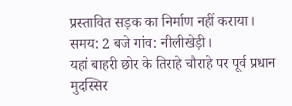प्रस्तावित सड़क का निर्माण नहीं कराया।
समय: 2 बजे गांव: नीलीखेड़ी।
यहां बाहरी छोर के तिराहे चौराहे पर पूर्व प्रधान मुदस्सिर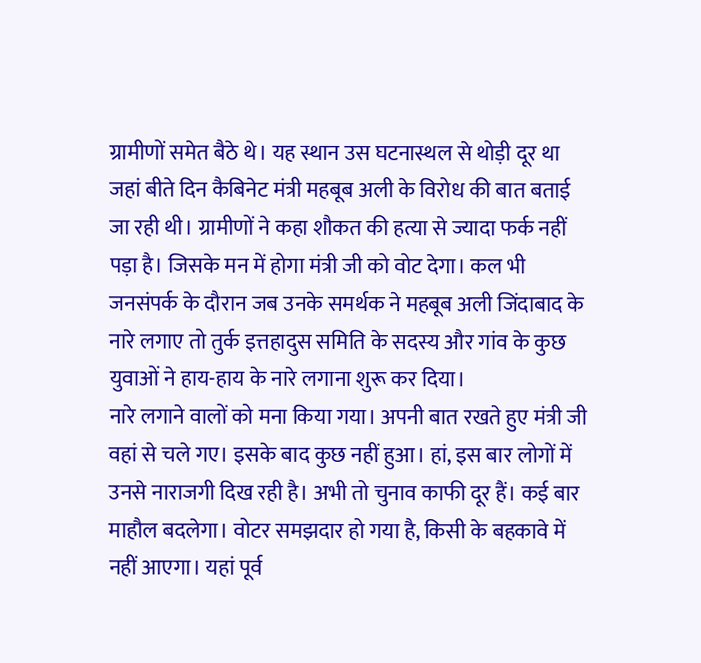ग्रामीणों समेत बैठे थे। यह स्थान उस घटनास्थल से थोड़ी दूर था जहां बीते दिन कैबिनेट मंत्री महबूब अली के विरोध की बात बताई जा रही थी। ग्रामीणों ने कहा शौकत की हत्या से ज्यादा फर्क नहीं पड़ा है। जिसके मन में होगा मंत्री जी को वोट देगा। कल भी जनसंपर्क के दौरान जब उनके समर्थक ने महबूब अली जिंदाबाद के नारे लगाए तो तुर्क इत्तहादुस समिति के सदस्य और गांव के कुछ युवाओं ने हाय-हाय के नारे लगाना शुरू कर दिया।
नारे लगाने वालों को मना किया गया। अपनी बात रखते हुए मंत्री जी वहां से चले गए। इसके बाद कुछ नहीं हुआ। हां, इस बार लोगों में उनसे नाराजगी दिख रही है। अभी तो चुनाव काफी दूर हैं। कई बार माहौल बदलेगा। वोटर समझदार हो गया है, किसी के बहकावे में नहीं आएगा। यहां पूर्व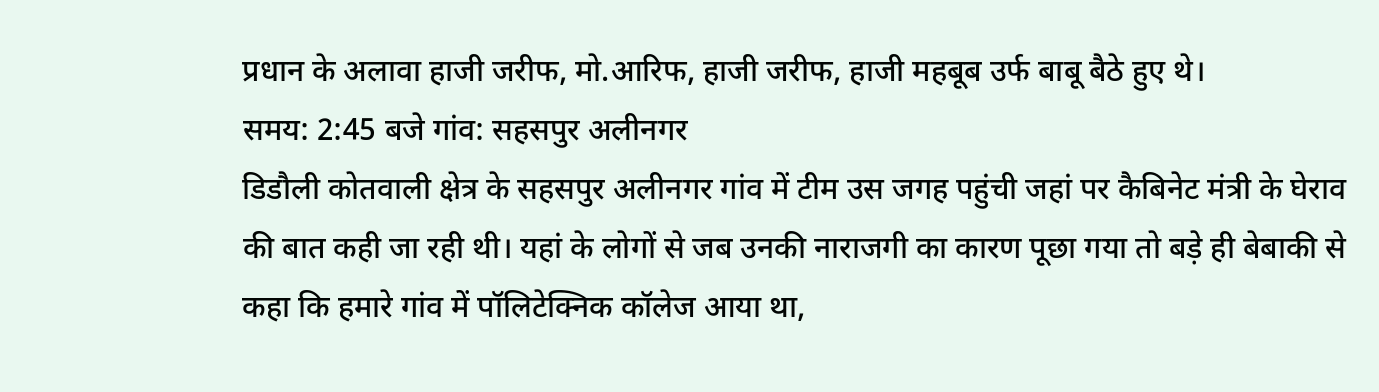प्रधान के अलावा हाजी जरीफ, मो.आरिफ, हाजी जरीफ, हाजी महबूब उर्फ बाबू बैठे हुए थे।
समय: 2:45 बजे गांव: सहसपुर अलीनगर
डिडौली कोतवाली क्षेत्र के सहसपुर अलीनगर गांव में टीम उस जगह पहुंची जहां पर कैबिनेट मंत्री के घेराव की बात कही जा रही थी। यहां के लोगों से जब उनकी नाराजगी का कारण पूछा गया तो बड़े ही बेबाकी से कहा कि हमारे गांव में पॉलिटेक्निक कॉलेज आया था,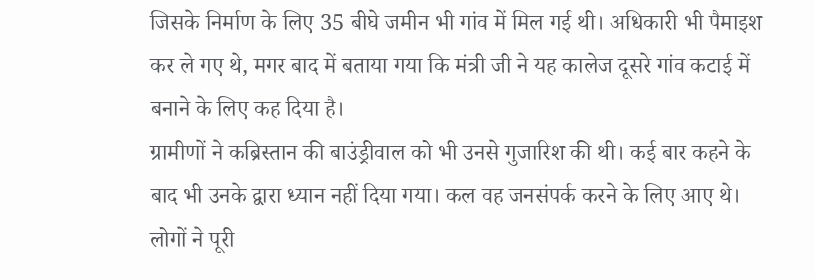जिसके निर्माण के लिए 35 बीघे जमीन भी गांव में मिल गई थी। अधिकारी भी पैमाइश कर ले गए थे, मगर बाद में बताया गया कि मंत्री जी ने यह कालेज दूसरे गांव कटाई में बनाने के लिए कह दिया है।
ग्रामीणों ने कब्रिस्तान की बाउंड्रीवाल को भी उनसे गुजारिश की थी। कई बार कहने के बाद भी उनके द्वारा ध्यान नहीं दिया गया। कल वह जनसंपर्क करने के लिए आए थे। लोगों ने पूरी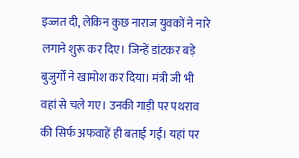इज्जत दी, लेकिन कुछ नाराज युवकों ने नारे लगाने शुरू कर दिए। जिन्हें डांटकर बड़े बुजुर्गों ने खामोश कर दिया। मंत्री जी भी वहां से चले गए। उनकी गाड़ी पर पथराव की सिर्फ अफवाहें ही बताई गईं। यहां पर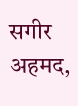सगीर अहमद,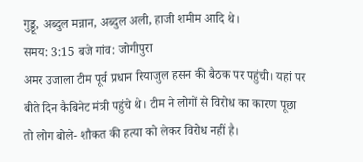गुड्डू, अब्दुल मन्नान, अब्दुल अली, हाजी शमीम आदि थे।
समय: 3:15 बजे गांव: जोगीपुरा
अमर उजाला टीम पूर्व प्रधान रियाजुल हसन की बैठक पर पहुंची। यहां पर बीते दिन कैबिनेट मंत्री पहुंचे थे। टीम ने लोगों से विरोध का कारण पूछा तो लोग बोले- शौकत की हत्या को लेकर विरोध नहीं है।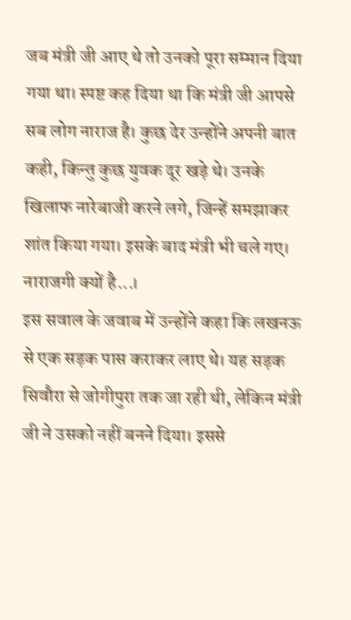जब मंत्री जी आए थे तो उनको पूरा सम्मान दिया गया था। स्पष्ट कह दिया था कि मंत्री जी आपसे सब लोग नाराज है। कुछ देर उन्होंने अपनी बात कही, किन्तु कुछ युवक दूर खड़े थे। उनके खिलाफ नारेबाजी करने लगे, जिन्हें समझाकर शांत किया गया। इसके बाद मंत्री भी चले गए। नाराजगी क्यों है...।
इस सवाल के जवाब में उन्होंने कहा कि लखनऊ से एक सड़क पास कराकर लाए थे। यह सड़क सिवौरा से जोगीपुरा तक जा रही थी, लेकिन मंत्री जी ने उसको नहीं बनने दिया। इससे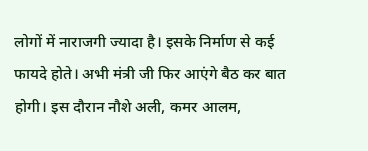लोगों में नाराजगी ज्यादा है। इसके निर्माण से कई फायदे होते। अभी मंत्री जी फिर आएंगे बैठ कर बात होगी। इस दौरान नौशे अली, कमर आलम,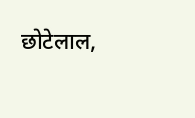छोटेलाल,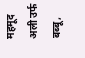महमूद अली उर्फ बब्बू,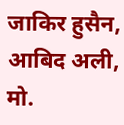जाकिर हुसैन, आबिद अली, मो.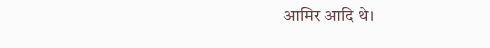आमिर आदि थे।